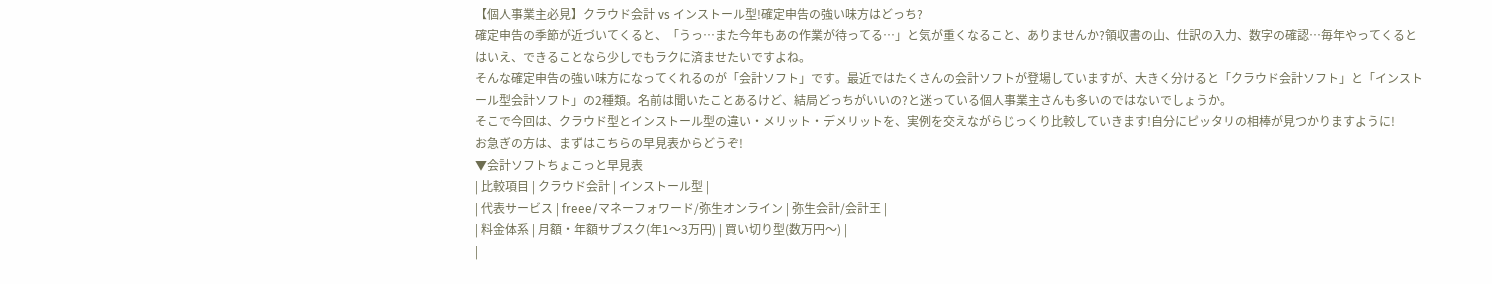【個人事業主必見】クラウド会計 vs インストール型!確定申告の強い味方はどっち?
確定申告の季節が近づいてくると、「うっ…また今年もあの作業が待ってる…」と気が重くなること、ありませんか?領収書の山、仕訳の入力、数字の確認…毎年やってくるとはいえ、できることなら少しでもラクに済ませたいですよね。
そんな確定申告の強い味方になってくれるのが「会計ソフト」です。最近ではたくさんの会計ソフトが登場していますが、大きく分けると「クラウド会計ソフト」と「インストール型会計ソフト」の2種類。名前は聞いたことあるけど、結局どっちがいいの?と迷っている個人事業主さんも多いのではないでしょうか。
そこで今回は、クラウド型とインストール型の違い・メリット・デメリットを、実例を交えながらじっくり比較していきます!自分にピッタリの相棒が見つかりますように!
お急ぎの方は、まずはこちらの早見表からどうぞ!
▼会計ソフトちょこっと早見表
| 比較項目 | クラウド会計 | インストール型 |
| 代表サービス | freee/マネーフォワード/弥生オンライン | 弥生会計/会計王 |
| 料金体系 | 月額・年額サブスク(年1〜3万円) | 買い切り型(数万円〜) |
|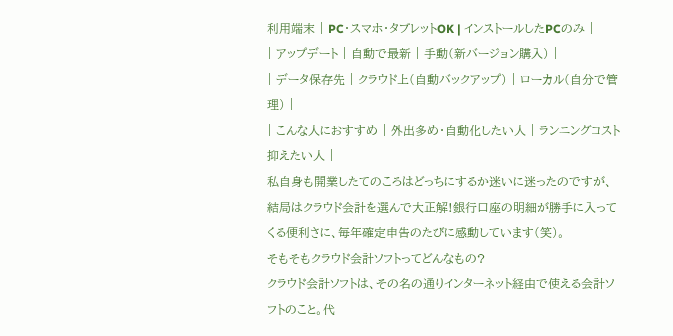利用端末 | PC・スマホ・タブレットOK | インストールしたPCのみ |
| アップデート | 自動で最新 | 手動(新バージョン購入) |
| データ保存先 | クラウド上(自動バックアップ) | ローカル(自分で管理) |
| こんな人におすすめ | 外出多め・自動化したい人 | ランニングコスト抑えたい人 |
私自身も開業したてのころはどっちにするか迷いに迷ったのですが、結局はクラウド会計を選んで大正解!銀行口座の明細が勝手に入ってくる便利さに、毎年確定申告のたびに感動しています(笑)。
そもそもクラウド会計ソフトってどんなもの?
クラウド会計ソフトは、その名の通りインターネット経由で使える会計ソフトのこと。代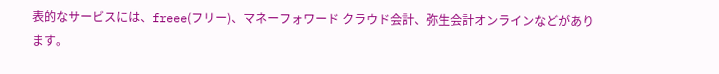表的なサービスには、freee(フリー)、マネーフォワード クラウド会計、弥生会計オンラインなどがあります。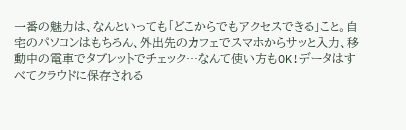一番の魅力は、なんといっても「どこからでもアクセスできる」こと。自宅のパソコンはもちろん、外出先のカフェでスマホからサッと入力、移動中の電車でタブレットでチェック…なんて使い方もOK!データはすべてクラウドに保存される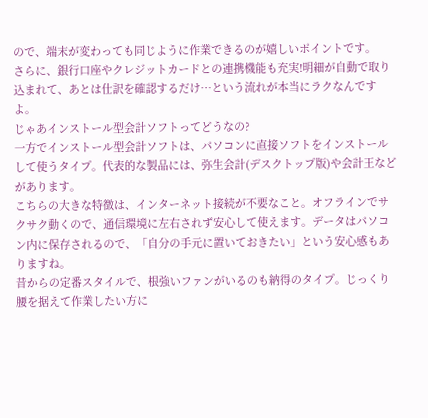ので、端末が変わっても同じように作業できるのが嬉しいポイントです。
さらに、銀行口座やクレジットカードとの連携機能も充実!明細が自動で取り込まれて、あとは仕訳を確認するだけ…という流れが本当にラクなんですよ。
じゃあインストール型会計ソフトってどうなの?
一方でインストール型会計ソフトは、パソコンに直接ソフトをインストールして使うタイプ。代表的な製品には、弥生会計(デスクトップ版)や会計王などがあります。
こちらの大きな特徴は、インターネット接続が不要なこと。オフラインでサクサク動くので、通信環境に左右されず安心して使えます。データはパソコン内に保存されるので、「自分の手元に置いておきたい」という安心感もありますね。
昔からの定番スタイルで、根強いファンがいるのも納得のタイプ。じっくり腰を据えて作業したい方に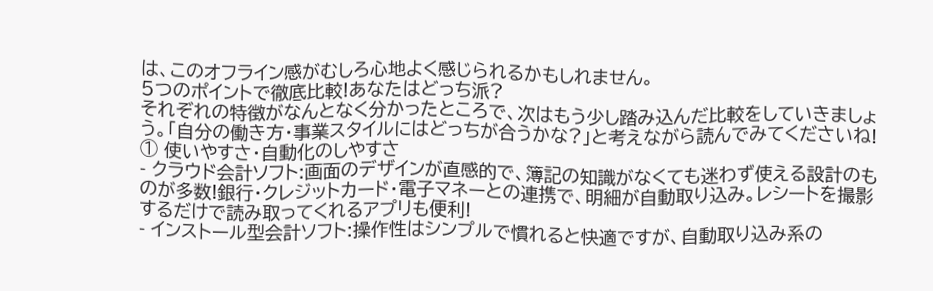は、このオフライン感がむしろ心地よく感じられるかもしれません。
5つのポイントで徹底比較!あなたはどっち派?
それぞれの特徴がなんとなく分かったところで、次はもう少し踏み込んだ比較をしていきましょう。「自分の働き方・事業スタイルにはどっちが合うかな?」と考えながら読んでみてくださいね!
① 使いやすさ・自動化のしやすさ
- クラウド会計ソフト:画面のデザインが直感的で、簿記の知識がなくても迷わず使える設計のものが多数!銀行・クレジットカード・電子マネーとの連携で、明細が自動取り込み。レシートを撮影するだけで読み取ってくれるアプリも便利!
- インストール型会計ソフト:操作性はシンプルで慣れると快適ですが、自動取り込み系の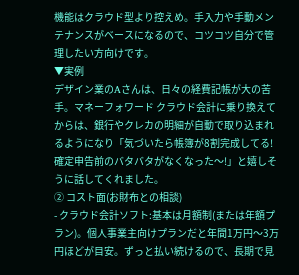機能はクラウド型より控えめ。手入力や手動メンテナンスがベースになるので、コツコツ自分で管理したい方向けです。
▼実例
デザイン業のAさんは、日々の経費記帳が大の苦手。マネーフォワード クラウド会計に乗り換えてからは、銀行やクレカの明細が自動で取り込まれるようになり「気づいたら帳簿が8割完成してる!確定申告前のバタバタがなくなった〜!」と嬉しそうに話してくれました。
② コスト面(お財布との相談)
- クラウド会計ソフト:基本は月額制(または年額プラン)。個人事業主向けプランだと年間1万円〜3万円ほどが目安。ずっと払い続けるので、長期で見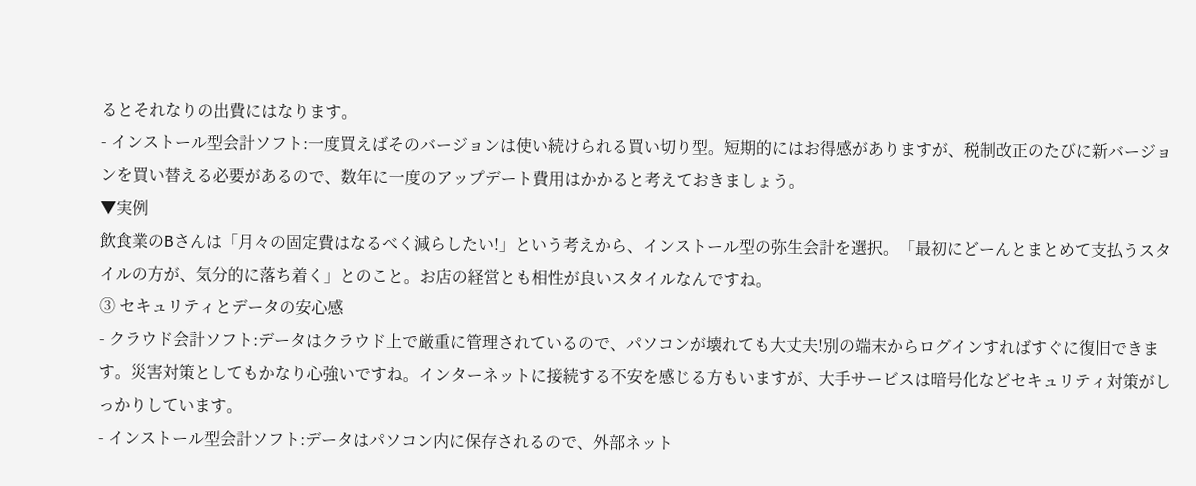るとそれなりの出費にはなります。
- インストール型会計ソフト:一度買えばそのバージョンは使い続けられる買い切り型。短期的にはお得感がありますが、税制改正のたびに新バージョンを買い替える必要があるので、数年に一度のアップデート費用はかかると考えておきましょう。
▼実例
飲食業のBさんは「月々の固定費はなるべく減らしたい!」という考えから、インストール型の弥生会計を選択。「最初にどーんとまとめて支払うスタイルの方が、気分的に落ち着く」とのこと。お店の経営とも相性が良いスタイルなんですね。
③ セキュリティとデータの安心感
- クラウド会計ソフト:データはクラウド上で厳重に管理されているので、パソコンが壊れても大丈夫!別の端末からログインすればすぐに復旧できます。災害対策としてもかなり心強いですね。インターネットに接続する不安を感じる方もいますが、大手サービスは暗号化などセキュリティ対策がしっかりしています。
- インストール型会計ソフト:データはパソコン内に保存されるので、外部ネット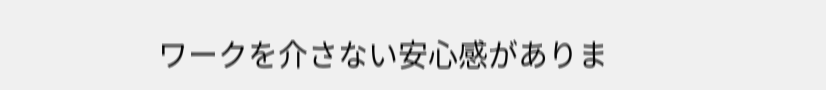ワークを介さない安心感がありま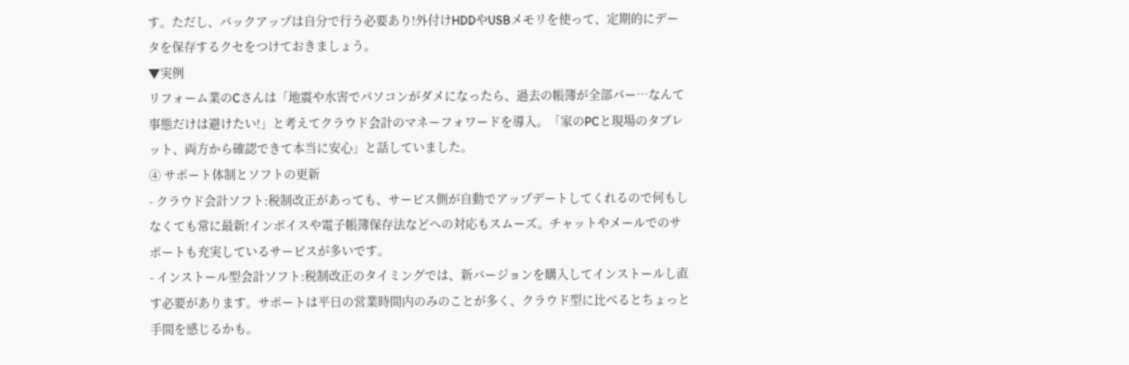す。ただし、バックアップは自分で行う必要あり!外付けHDDやUSBメモリを使って、定期的にデータを保存するクセをつけておきましょう。
▼実例
リフォーム業のCさんは「地震や水害でパソコンがダメになったら、過去の帳簿が全部パー…なんて事態だけは避けたい!」と考えてクラウド会計のマネーフォワードを導入。「家のPCと現場のタブレット、両方から確認できて本当に安心」と話していました。
④ サポート体制とソフトの更新
- クラウド会計ソフト:税制改正があっても、サービス側が自動でアップデートしてくれるので何もしなくても常に最新!インボイスや電子帳簿保存法などへの対応もスムーズ。チャットやメールでのサポートも充実しているサービスが多いです。
- インストール型会計ソフト:税制改正のタイミングでは、新バージョンを購入してインストールし直す必要があります。サポートは平日の営業時間内のみのことが多く、クラウド型に比べるとちょっと手間を感じるかも。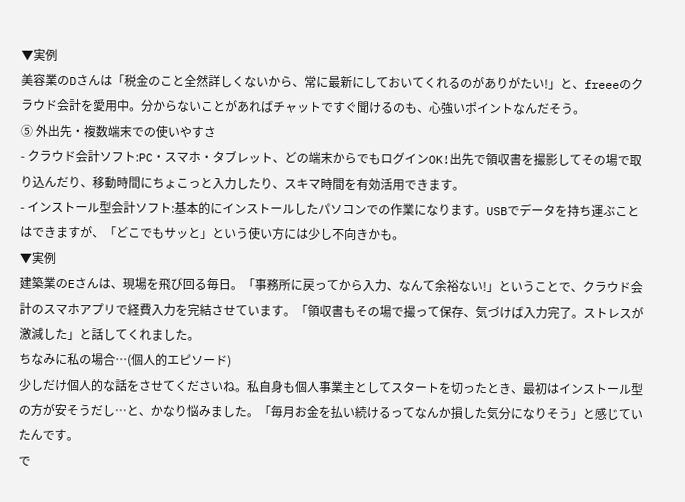▼実例
美容業のDさんは「税金のこと全然詳しくないから、常に最新にしておいてくれるのがありがたい!」と、freeeのクラウド会計を愛用中。分からないことがあればチャットですぐ聞けるのも、心強いポイントなんだそう。
⑤ 外出先・複数端末での使いやすさ
- クラウド会計ソフト:PC・スマホ・タブレット、どの端末からでもログインOK!出先で領収書を撮影してその場で取り込んだり、移動時間にちょこっと入力したり、スキマ時間を有効活用できます。
- インストール型会計ソフト:基本的にインストールしたパソコンでの作業になります。USBでデータを持ち運ぶことはできますが、「どこでもサッと」という使い方には少し不向きかも。
▼実例
建築業のEさんは、現場を飛び回る毎日。「事務所に戻ってから入力、なんて余裕ない!」ということで、クラウド会計のスマホアプリで経費入力を完結させています。「領収書もその場で撮って保存、気づけば入力完了。ストレスが激減した」と話してくれました。
ちなみに私の場合…(個人的エピソード)
少しだけ個人的な話をさせてくださいね。私自身も個人事業主としてスタートを切ったとき、最初はインストール型の方が安そうだし…と、かなり悩みました。「毎月お金を払い続けるってなんか損した気分になりそう」と感じていたんです。
で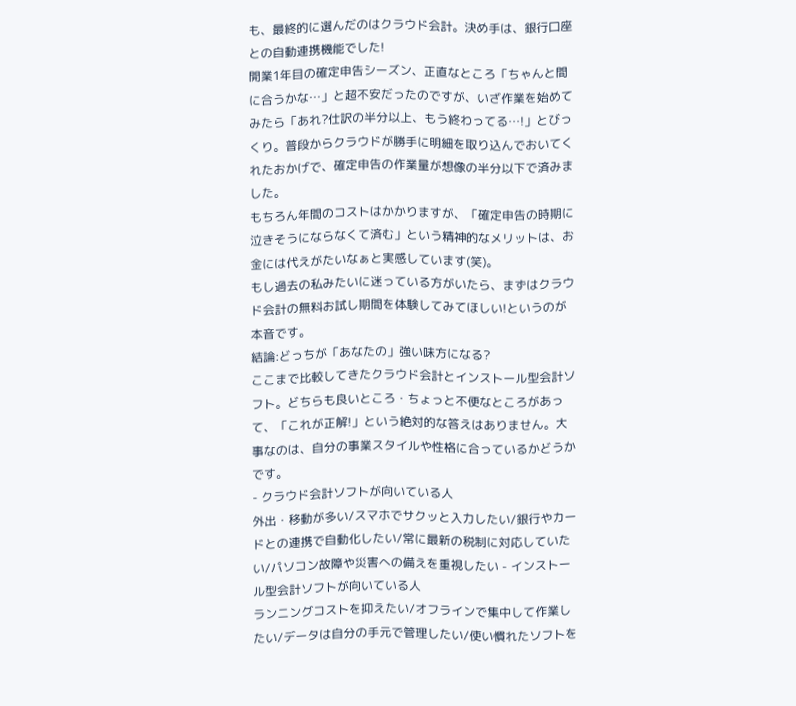も、最終的に選んだのはクラウド会計。決め手は、銀行口座との自動連携機能でした!
開業1年目の確定申告シーズン、正直なところ「ちゃんと間に合うかな…」と超不安だったのですが、いざ作業を始めてみたら「あれ?仕訳の半分以上、もう終わってる…!」とびっくり。普段からクラウドが勝手に明細を取り込んでおいてくれたおかげで、確定申告の作業量が想像の半分以下で済みました。
もちろん年間のコストはかかりますが、「確定申告の時期に泣きそうにならなくて済む」という精神的なメリットは、お金には代えがたいなぁと実感しています(笑)。
もし過去の私みたいに迷っている方がいたら、まずはクラウド会計の無料お試し期間を体験してみてほしい!というのが本音です。
結論:どっちが「あなたの」強い味方になる?
ここまで比較してきたクラウド会計とインストール型会計ソフト。どちらも良いところ・ちょっと不便なところがあって、「これが正解!」という絶対的な答えはありません。大事なのは、自分の事業スタイルや性格に合っているかどうかです。
- クラウド会計ソフトが向いている人
外出・移動が多い/スマホでサクッと入力したい/銀行やカードとの連携で自動化したい/常に最新の税制に対応していたい/パソコン故障や災害への備えを重視したい - インストール型会計ソフトが向いている人
ランニングコストを抑えたい/オフラインで集中して作業したい/データは自分の手元で管理したい/使い慣れたソフトを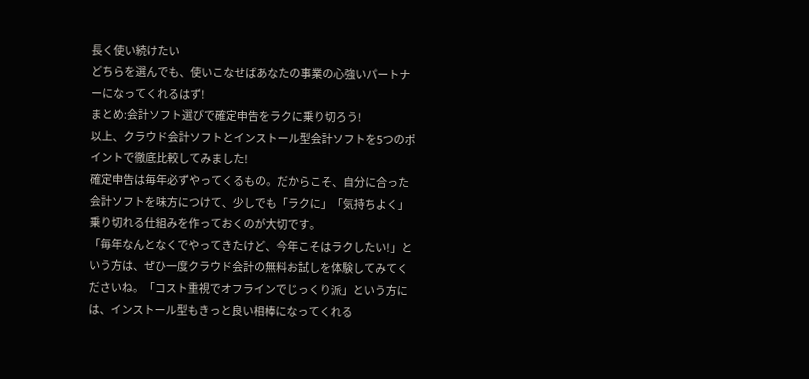長く使い続けたい
どちらを選んでも、使いこなせばあなたの事業の心強いパートナーになってくれるはず!
まとめ:会計ソフト選びで確定申告をラクに乗り切ろう!
以上、クラウド会計ソフトとインストール型会計ソフトを5つのポイントで徹底比較してみました!
確定申告は毎年必ずやってくるもの。だからこそ、自分に合った会計ソフトを味方につけて、少しでも「ラクに」「気持ちよく」乗り切れる仕組みを作っておくのが大切です。
「毎年なんとなくでやってきたけど、今年こそはラクしたい!」という方は、ぜひ一度クラウド会計の無料お試しを体験してみてくださいね。「コスト重視でオフラインでじっくり派」という方には、インストール型もきっと良い相棒になってくれる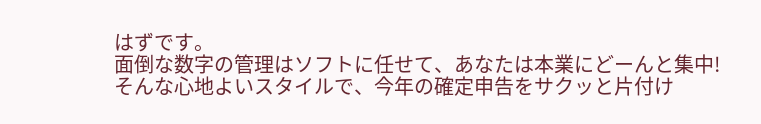はずです。
面倒な数字の管理はソフトに任せて、あなたは本業にどーんと集中!そんな心地よいスタイルで、今年の確定申告をサクッと片付け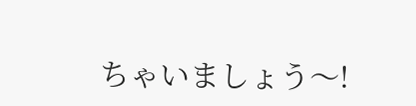ちゃいましょう〜!